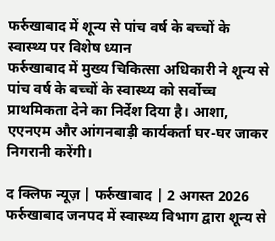फर्रुखाबाद में शून्य से पांच वर्ष के बच्चों के स्वास्थ्य पर विशेष ध्यान
फर्रुखाबाद में मुख्य चिकित्सा अधिकारी ने शून्य से पांच वर्ष के बच्चों के स्वास्थ्य को सर्वोच्च प्राथमिकता देने का निर्देश दिया है। आशा, एएनएम और आंगनबाड़ी कार्यकर्ता घर-घर जाकर निगरानी करेंगी।

द क्लिफ न्यूज़ | फर्रुखाबाद | 2 अगस्त 2026
फर्रुखाबाद जनपद में स्वास्थ्य विभाग द्वारा शून्य से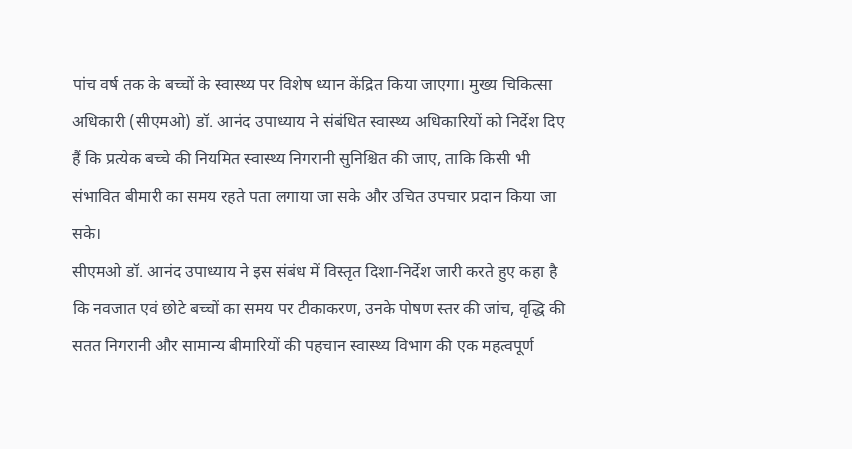पांच वर्ष तक के बच्चों के स्वास्थ्य पर विशेष ध्यान केंद्रित किया जाएगा। मुख्य चिकित्सा अधिकारी (सीएमओ) डॉ. आनंद उपाध्याय ने संबंधित स्वास्थ्य अधिकारियों को निर्देश दिए हैं कि प्रत्येक बच्चे की नियमित स्वास्थ्य निगरानी सुनिश्चित की जाए, ताकि किसी भी संभावित बीमारी का समय रहते पता लगाया जा सके और उचित उपचार प्रदान किया जा सके।
सीएमओ डॉ. आनंद उपाध्याय ने इस संबंध में विस्तृत दिशा-निर्देश जारी करते हुए कहा है कि नवजात एवं छोटे बच्चों का समय पर टीकाकरण, उनके पोषण स्तर की जांच, वृद्धि की सतत निगरानी और सामान्य बीमारियों की पहचान स्वास्थ्य विभाग की एक महत्वपूर्ण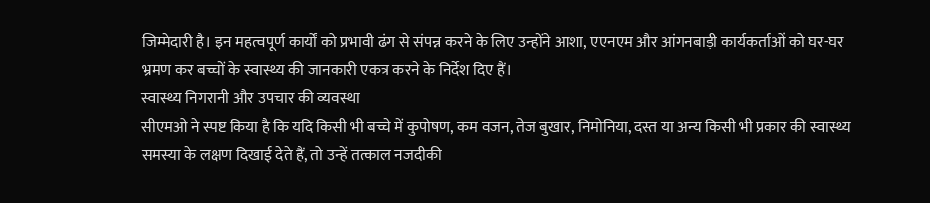जिम्मेदारी है। इन महत्वपूर्ण कार्यों को प्रभावी ढंग से संपन्न करने के लिए उन्होंने आशा, एएनएम और आंगनबाड़ी कार्यकर्ताओं को घर-घर भ्रमण कर बच्चों के स्वास्थ्य की जानकारी एकत्र करने के निर्देश दिए हैं।
स्वास्थ्य निगरानी और उपचार की व्यवस्था
सीएमओ ने स्पष्ट किया है कि यदि किसी भी बच्चे में कुपोषण, कम वजन, तेज बुखार, निमोनिया, दस्त या अन्य किसी भी प्रकार की स्वास्थ्य समस्या के लक्षण दिखाई देते हैं, तो उन्हें तत्काल नजदीकी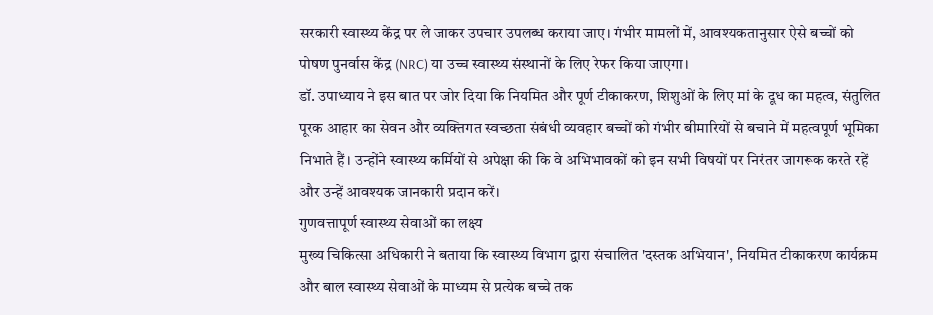सरकारी स्वास्थ्य केंद्र पर ले जाकर उपचार उपलब्ध कराया जाए। गंभीर मामलों में, आवश्यकतानुसार ऐसे बच्चों को पोषण पुनर्वास केंद्र (NRC) या उच्च स्वास्थ्य संस्थानों के लिए रेफर किया जाएगा।
डॉ. उपाध्याय ने इस बात पर जोर दिया कि नियमित और पूर्ण टीकाकरण, शिशुओं के लिए मां के दूध का महत्व, संतुलित पूरक आहार का सेवन और व्यक्तिगत स्वच्छता संबंधी व्यवहार बच्चों को गंभीर बीमारियों से बचाने में महत्वपूर्ण भूमिका निभाते हैं। उन्होंने स्वास्थ्य कर्मियों से अपेक्षा की कि वे अभिभावकों को इन सभी विषयों पर निरंतर जागरूक करते रहें और उन्हें आवश्यक जानकारी प्रदान करें।
गुणवत्तापूर्ण स्वास्थ्य सेवाओं का लक्ष्य
मुख्य चिकित्सा अधिकारी ने बताया कि स्वास्थ्य विभाग द्वारा संचालित 'दस्तक अभियान', नियमित टीकाकरण कार्यक्रम और बाल स्वास्थ्य सेवाओं के माध्यम से प्रत्येक बच्चे तक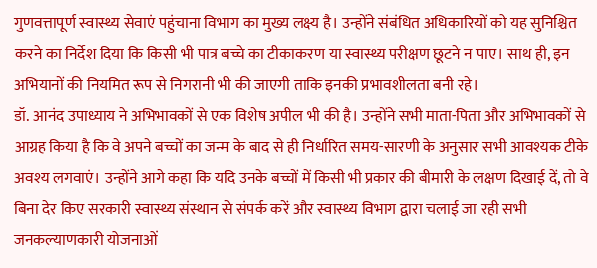गुणवत्तापूर्ण स्वास्थ्य सेवाएं पहुंचाना विभाग का मुख्य लक्ष्य है। उन्होंने संबंधित अधिकारियों को यह सुनिश्चित करने का निर्देश दिया कि किसी भी पात्र बच्चे का टीकाकरण या स्वास्थ्य परीक्षण छूटने न पाए। साथ ही, इन अभियानों की नियमित रूप से निगरानी भी की जाएगी ताकि इनकी प्रभावशीलता बनी रहे।
डॉ. आनंद उपाध्याय ने अभिभावकों से एक विशेष अपील भी की है। उन्होंने सभी माता-पिता और अभिभावकों से आग्रह किया है कि वे अपने बच्चों का जन्म के बाद से ही निर्धारित समय-सारणी के अनुसार सभी आवश्यक टीके अवश्य लगवाएं। उन्होंने आगे कहा कि यदि उनके बच्चों में किसी भी प्रकार की बीमारी के लक्षण दिखाई दें, तो वे बिना देर किए सरकारी स्वास्थ्य संस्थान से संपर्क करें और स्वास्थ्य विभाग द्वारा चलाई जा रही सभी जनकल्याणकारी योजनाओं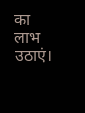का लाभ उठाएं।